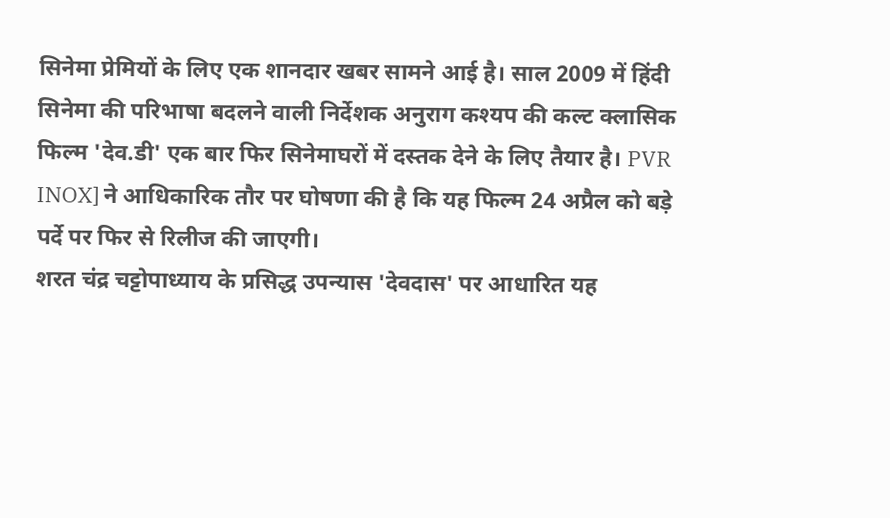सिनेमा प्रेमियों के लिए एक शानदार खबर सामने आई है। साल 2009 में हिंदी सिनेमा की परिभाषा बदलने वाली निर्देशक अनुराग कश्यप की कल्ट क्लासिक फिल्म 'देव.डी' एक बार फिर सिनेमाघरों में दस्तक देने के लिए तैयार है। PVR INOX] ने आधिकारिक तौर पर घोषणा की है कि यह फिल्म 24 अप्रैल को बड़े पर्दे पर फिर से रिलीज की जाएगी।
शरत चंद्र चट्टोपाध्याय के प्रसिद्ध उपन्यास 'देवदास' पर आधारित यह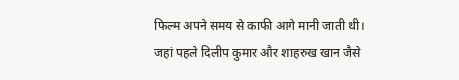फिल्म अपने समय से काफी आगे मानी जाती थी। जहां पहले दिलीप कुमार और शाहरुख खान जैसे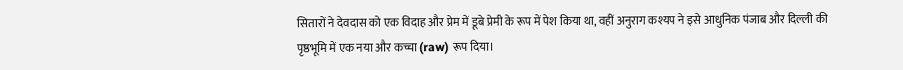सितारों ने देवदास को एक विदाह और प्रेम में डूबे प्रेमी के रूप में पेश किया था, वहीं अनुराग कश्यप ने इसे आधुनिक पंजाब और दिल्ली की पृष्ठभूमि में एक नया और कच्चा (raw) रूप दिया।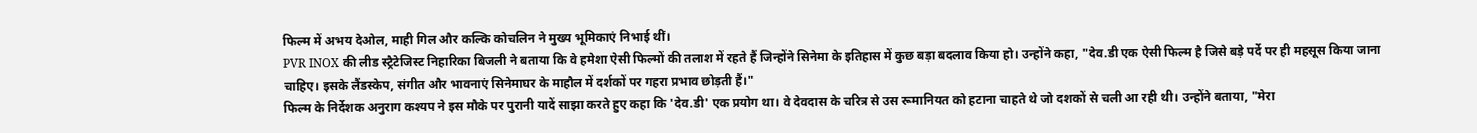फिल्म में अभय देओल, माही गिल और कल्कि कोचलिन ने मुख्य भूमिकाएं निभाई थीं।
PVR INOX की लीड स्ट्रैटेजिस्ट निहारिका बिजली ने बताया कि वे हमेशा ऐसी फिल्मों की तलाश में रहते हैं जिन्होंने सिनेमा के इतिहास में कुछ बड़ा बदलाव किया हो। उन्होंने कहा, "देव.डी एक ऐसी फिल्म है जिसे बड़े पर्दे पर ही महसूस किया जाना चाहिए। इसके लैंडस्केप, संगीत और भावनाएं सिनेमाघर के माहौल में दर्शकों पर गहरा प्रभाव छोड़ती हैं।"
फिल्म के निर्देशक अनुराग कश्यप ने इस मौके पर पुरानी यादें साझा करते हुए कहा कि 'देव.डी' एक प्रयोग था। वे देवदास के चरित्र से उस रूमानियत को हटाना चाहते थे जो दशकों से चली आ रही थी। उन्होंने बताया, "मेरा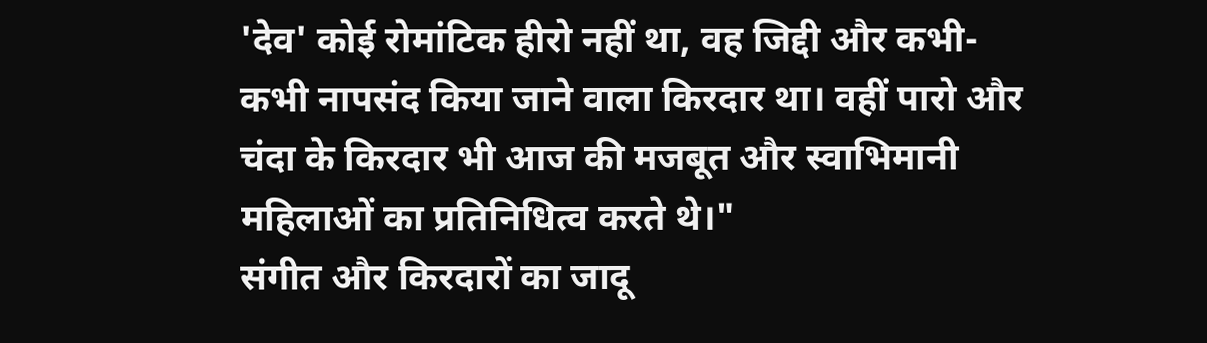'देव' कोई रोमांटिक हीरो नहीं था, वह जिद्दी और कभी-कभी नापसंद किया जाने वाला किरदार था। वहीं पारो और चंदा के किरदार भी आज की मजबूत और स्वाभिमानी महिलाओं का प्रतिनिधित्व करते थे।"
संगीत और किरदारों का जादू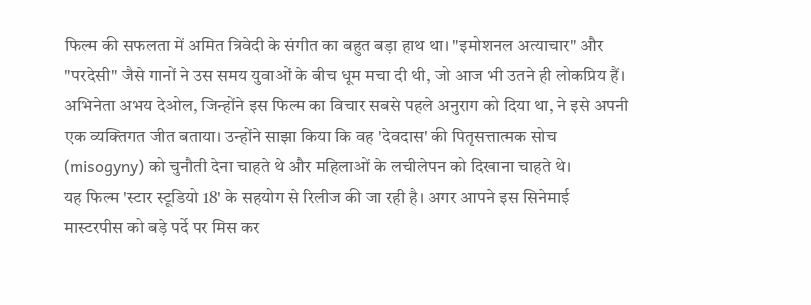फिल्म की सफलता में अमित त्रिवेदी के संगीत का बहुत बड़ा हाथ था। "इमोशनल अत्याचार" और "परदेसी" जैसे गानों ने उस समय युवाओं के बीच धूम मचा दी थी, जो आज भी उतने ही लोकप्रिय हैं। अभिनेता अभय देओल, जिन्होंने इस फिल्म का विचार सबसे पहले अनुराग को दिया था, ने इसे अपनी एक व्यक्तिगत जीत बताया। उन्होंने साझा किया कि वह 'देवदास' की पितृसत्तात्मक सोच (misogyny) को चुनौती देना चाहते थे और महिलाओं के लचीलेपन को दिखाना चाहते थे।
यह फिल्म 'स्टार स्टूडियो 18' के सहयोग से रिलीज की जा रही है। अगर आपने इस सिनेमाई मास्टरपीस को बड़े पर्दे पर मिस कर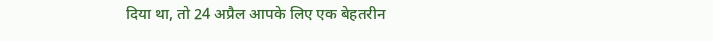दिया था, तो 24 अप्रैल आपके लिए एक बेहतरीन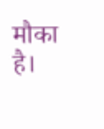मौका है।